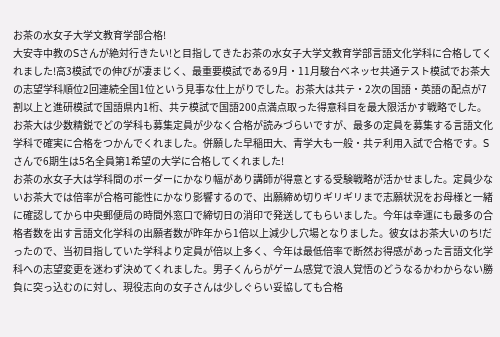お茶の水女子大学文教育学部合格!
大安寺中教のSさんが絶対行きたい!と目指してきたお茶の水女子大学文教育学部言語文化学科に合格してくれました!高3模試での伸びが凄まじく、最重要模試である9月・11月駿台ベネッセ共通テスト模試でお茶大の志望学科順位2回連続全国1位という見事な仕上がりでした。お茶大は共テ・2次の国語・英語の配点が7割以上と進研模試で国語県内1桁、共テ模試で国語200点満点取った得意科目を最大限活かす戦略でした。お茶大は少数精鋭でどの学科も募集定員が少なく合格が読みづらいですが、最多の定員を募集する言語文化学科で確実に合格をつかんでくれました。併願した早稲田大、青学大も一般・共テ利用入試で合格です。Sさんで6期生は5名全員第1希望の大学に合格してくれました!
お茶の水女子大は学科間のボーダーにかなり幅があり講師が得意とする受験戦略が活かせました。定員少ないお茶大では倍率が合格可能性にかなり影響するので、出願締め切りギリギリまで志願状況をお母様と一緒に確認してから中央郵便局の時間外窓口で締切日の消印で発送してもらいました。今年は幸運にも最多の合格者数を出す言語文化学科の出願者数が昨年から1倍以上減少し穴場となりました。彼女はお茶大いのち!だったので、当初目指していた学科より定員が倍以上多く、今年は最低倍率で断然お得感があった言語文化学科への志望変更を迷わず決めてくれました。男子くんらがゲーム感覚で浪人覚悟のどうなるかわからない勝負に突っ込むのに対し、現役志向の女子さんは少しぐらい妥協しても合格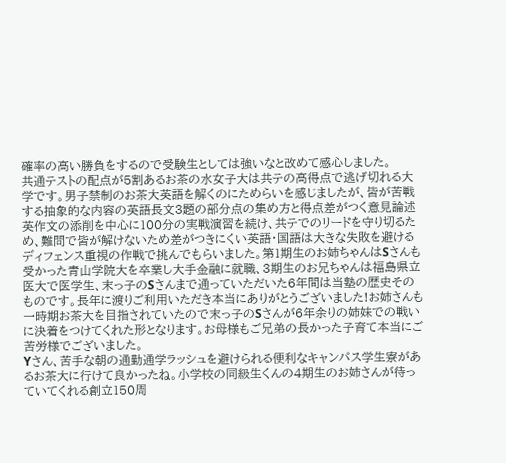確率の高い勝負をするので受験生としては強いなと改めて感心しました。
共通テストの配点が5割あるお茶の水女子大は共テの高得点で逃げ切れる大学です。男子禁制のお茶大英語を解くのにためらいを感じましたが、皆が苦戦する抽象的な内容の英語長文3題の部分点の集め方と得点差がつく意見論述英作文の添削を中心に100分の実戦演習を続け、共テでのリードを守り切るため、難問で皆が解けないため差がつきにくい英語・国語は大きな失敗を避けるディフェンス重視の作戦で挑んでもらいました。第1期生のお姉ちゃんはSさんも受かった青山学院大を卒業し大手金融に就職、3期生のお兄ちゃんは福島県立医大で医学生、末っ子のSさんまで通っていただいた6年間は当塾の歴史そのものです。長年に渡りご利用いただき本当にありがとうございました!お姉さんも一時期お茶大を目指されていたので末っ子のSさんが6年余りの姉妹での戦いに決着をつけてくれた形となります。お母様もご兄弟の長かった子育て本当にご苦労様でございました。
Yさん、苦手な朝の通勤通学ラッシュを避けられる便利なキャンパス学生寮があるお茶大に行けて良かったね。小学校の同級生くんの4期生のお姉さんが待っていてくれる創立150周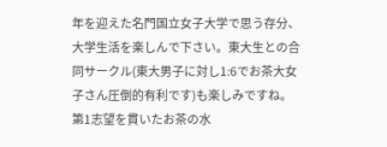年を迎えた名門国立女子大学で思う存分、大学生活を楽しんで下さい。東大生との合同サークル(東大男子に対し1:6でお茶大女子さん圧倒的有利です)も楽しみですね。第1志望を貫いたお茶の水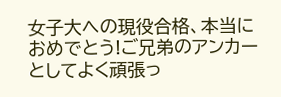女子大への現役合格、本当におめでとう!ご兄弟のアンカーとしてよく頑張っ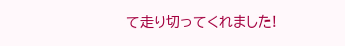て走り切ってくれました!